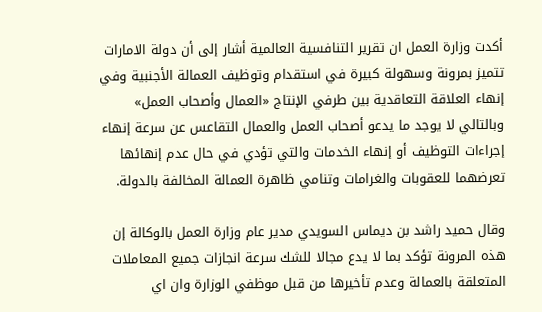أكدت وزارة العمل ان تقرير التنافسية العالمية أشار إلى أن دولة الامارات تتميز بمرونة وسهولة كبيرة في استقدام وتوظيف العمالة الأجنبية وفي إنهاء العلاقة التعاقدية بين طرفي الإنتاج «العمال وأصحاب العمل» وبالتالي لا يوجد ما يدعو أصحاب العمل والعمال التقاعس عن سرعة إنهاء إجراءات التوظيف أو إنهاء الخدمات والتي تؤدي في حال عدم إنهائها تعرضهما للعقوبات والغرامات وتنامي ظاهرة العمالة المخالفة بالدولة.

وقال حميد راشد بن ديماس السويدي مدير عام وزارة العمل بالوكالة إن هذه المرونة تؤكد بما لا يدع مجالا للشك سرعة انجازات جميع المعاملات المتعلقة بالعمالة وعدم تأخيرها من قبل موظفي الوزارة وان اي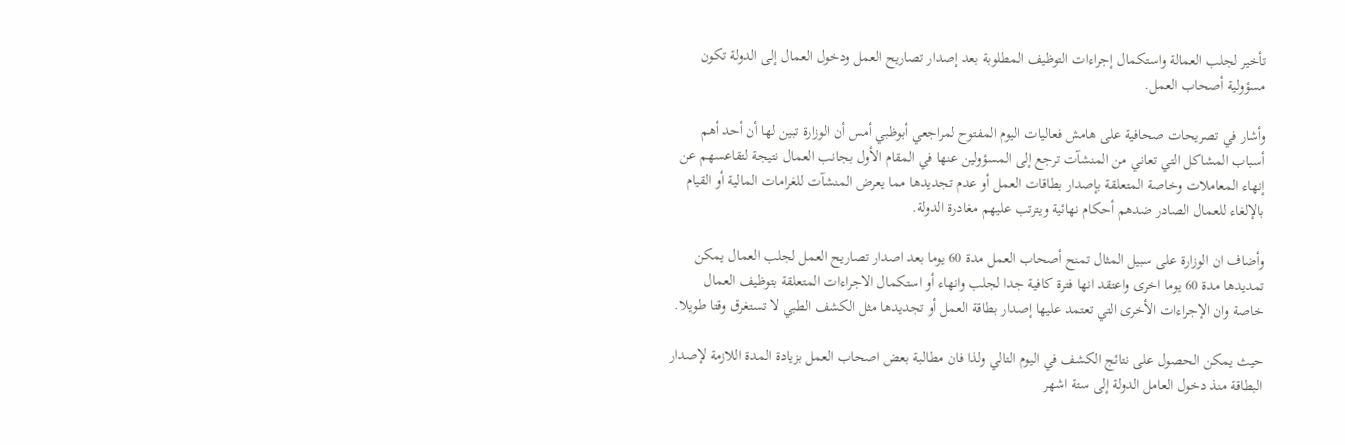تأخير لجلب العمالة واستكمال إجراءات التوظيف المطلوبة بعد إصدار تصاريح العمل ودخول العمال إلى الدولة تكون مسؤولية أصحاب العمل.

وأشار في تصريحات صحافية على هامش فعاليات اليوم المفتوح لمراجعي أبوظبي أمس أن الوزارة تبين لها أن أحد أهم أسباب المشاكل التي تعاني من المنشآت ترجع إلى المسؤولين عنها في المقام الأول بجانب العمال نتيجة لتقاعسهم عن إنهاء المعاملات وخاصة المتعلقة بإصدار بطاقات العمل أو عدم تجديدها مما يعرض المنشآت للغرامات المالية أو القيام بالإلغاء للعمال الصادر ضدهم أحكام نهائية ويترتب عليهم مغادرة الدولة.

وأضاف ان الوزارة على سبيل المثال تمنح أصحاب العمل مدة 60 يوما بعد اصدار تصاريح العمل لجلب العمال يمكن تمديدها مدة 60 يوما اخرى واعتقد انها فترة كافية جدا لجلب وانهاء أو استكمال الاجراءات المتعلقة بتوظيف العمال خاصة وان الإجراءات الأخرى التي تعتمد عليها إصدار بطاقة العمل أو تجديدها مثل الكشف الطبي لا تستغرق وقتا طويلا.

حيث يمكن الحصول على نتائج الكشف في اليوم التالي ولذا فان مطالبة بعض اصحاب العمل بزيادة المدة اللازمة لإصدار البطاقة منذ دخول العامل الدولة إلى ستة اشهر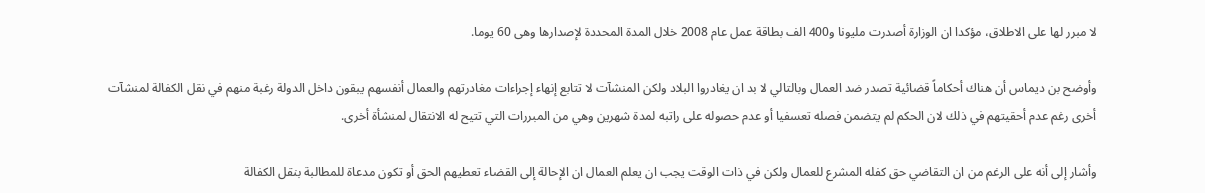لا مبرر لها على الاطلاق، مؤكدا ان الوزارة أصدرت مليونا و400 الف بطاقة عمل عام 2008 خلال المدة المحددة لإصدارها وهى 60 يوما.

وأوضح بن ديماس أن هناك أحكاماً قضائية تصدر ضد العمال وبالتالي لا بد ان يغادروا البلاد ولكن المنشآت لا تتابع إنهاء إجراءات مغادرتهم والعمال أنفسهم يبقون داخل الدولة رغبة منهم في نقل الكفالة لمنشآت أخرى رغم عدم أحقيتهم في ذلك لان الحكم لم يتضمن فصله تعسفيا أو عدم حصوله على راتبه لمدة شهرين وهي من المبررات التي تتيح له الانتقال لمنشأة أخرى.

وأشار إلى أنه على الرغم من ان التقاضي حق كفله المشرع للعمال ولكن في ذات الوقت يجب ان يعلم العمال ان الإحالة إلى القضاء تعطيهم الحق أو تكون مدعاة للمطالبة بنقل الكفالة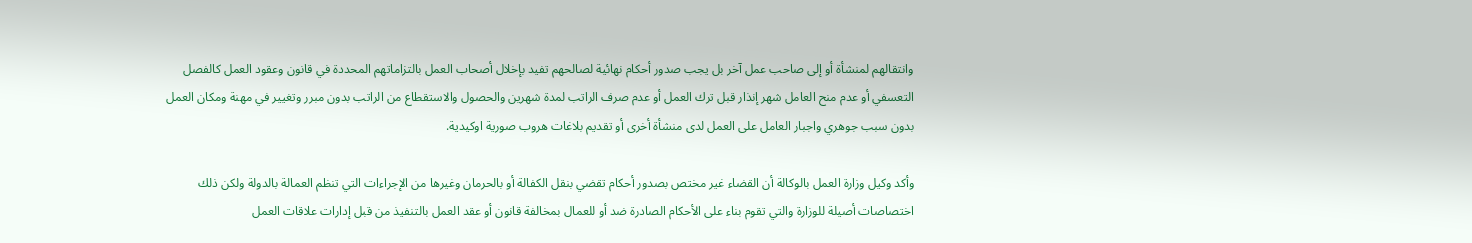وانتقالهم لمنشأة أو إلى صاحب عمل آخر بل يجب صدور أحكام نهائية لصالحهم تفيد بإخلال أصحاب العمل بالتزاماتهم المحددة في قانون وعقود العمل كالفصل التعسفي أو عدم منح العامل شهر إنذار قبل ترك العمل أو عدم صرف الراتب لمدة شهرين والحصول والاستقطاع من الراتب بدون مبرر وتغيير في مهنة ومكان العمل بدون سبب جوهري واجبار العامل على العمل لدى منشأة أخرى أو تقديم بلاغات هروب صورية اوكيدية.

وأكد وكيل وزارة العمل بالوكالة أن القضاء غير مختص بصدور أحكام تقضي بنقل الكفالة أو بالحرمان وغيرها من الإجراءات التي تنظم العمالة بالدولة ولكن ذلك اختصاصات أصيلة للوزارة والتي تقوم بناء على الأحكام الصادرة ضد أو للعمال بمخالفة قانون أو عقد العمل بالتنفيذ من قبل إدارات علاقات العمل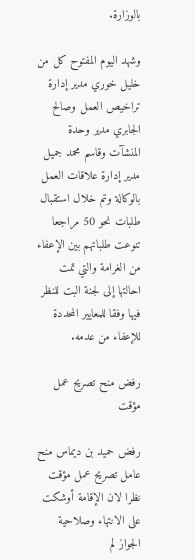بالوزارة.

وشهد اليوم المفتوح كل من خليل خوري مدير إدارة تراخيص العمل وصالح الجابري مدير وحدة المنشآت وقاسم محمد جميل مدير إدارة علاقات العمل بالوكالة وتم خلال استقبال طلبات نحو 50 مراجعا تنوعت طلباتهم بين الإعفاء من الغرامة والتي تمت احالتها إلى لجنة البت للنظر فيها وفقا للمعايير المحددة للإعفاء من عدمه.

رفض منح تصريح عمل مؤقت

رفض حميد بن ديماس منح عامل تصريح عمل مؤقت نظرا لان الإقامة أوشكت على الانتهاء وصلاحية الجواز لم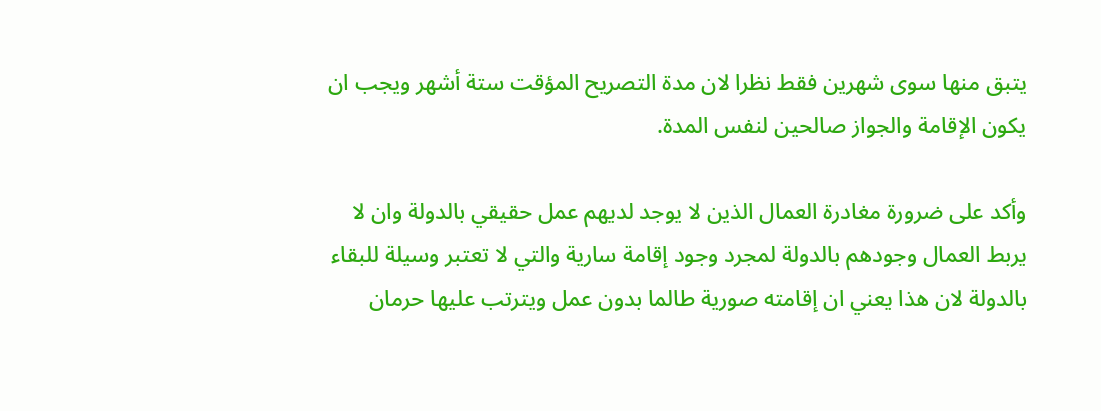يتبق منها سوى شهرين فقط نظرا لان مدة التصريح المؤقت ستة أشهر ويجب ان يكون الإقامة والجواز صالحين لنفس المدة.

وأكد على ضرورة مغادرة العمال الذين لا يوجد لديهم عمل حقيقي بالدولة وان لا يربط العمال وجودهم بالدولة لمجرد وجود إقامة سارية والتي لا تعتبر وسيلة للبقاء بالدولة لان هذا يعني ان إقامته صورية طالما بدون عمل ويترتب عليها حرمان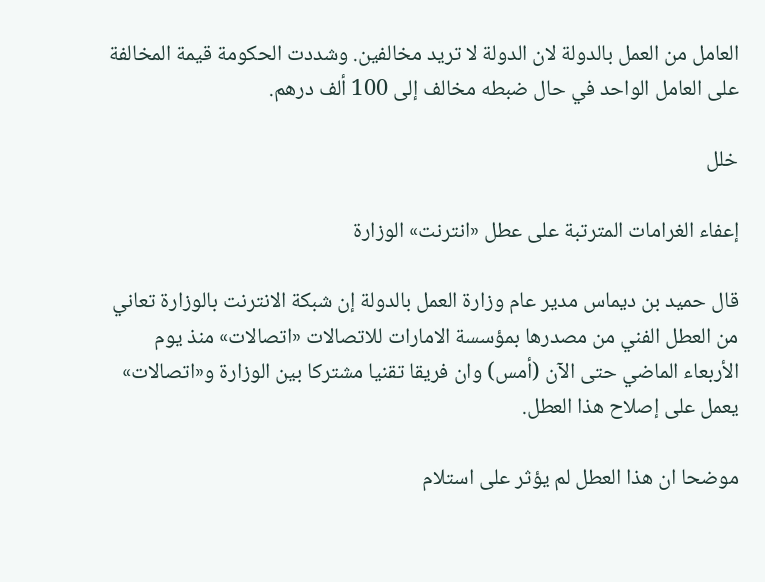العامل من العمل بالدولة لان الدولة لا تريد مخالفين. وشددت الحكومة قيمة المخالفة على العامل الواحد في حال ضبطه مخالف إلى 100 ألف درهم.

خلل

إعفاء الغرامات المترتبة على عطل «انترنت» الوزارة

قال حميد بن ديماس مدير عام وزارة العمل بالدولة إن شبكة الانترنت بالوزارة تعاني من العطل الفني من مصدرها بمؤسسة الامارات للاتصالات «اتصالات» منذ يوم الأربعاء الماضي حتى الآن (أمس) وان فريقا تقنيا مشتركا بين الوزارة و«اتصالات» يعمل على إصلاح هذا العطل.

موضحا ان هذا العطل لم يؤثر على استلام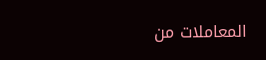المعاملات من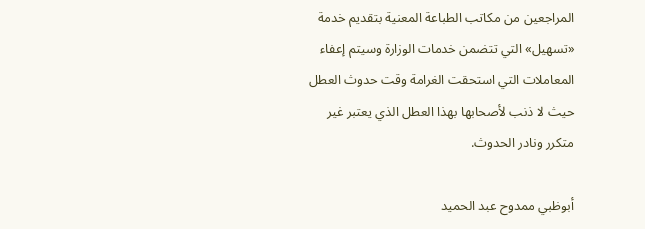المراجعين من مكاتب الطباعة المعنية بتقديم خدمة «تسهيل» التي تتضمن خدمات الوزارة وسيتم إعفاء المعاملات التي استحقت الغرامة وقت حدوث العطل حيث لا ذنب لأصحابها بهذا العطل الذي يعتبر غير متكرر ونادر الحدوث.

أبوظبي ممدوح عبد الحميد